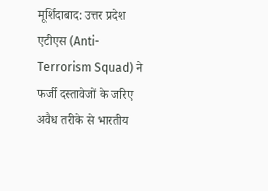मूर्शिदाबाद: उत्तर प्रदेश एटीएस (Anti-Terrorism Squad) ने फर्जी दस्तावेजों के जरिए अवैध तरीके से भारतीय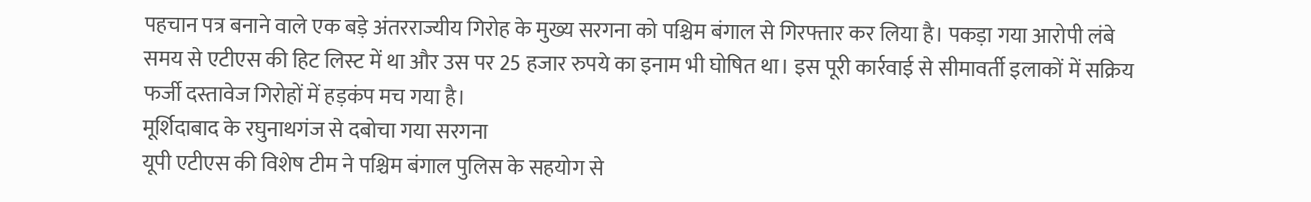पहचान पत्र बनाने वाले एक बड़े अंतरराज्यीय गिरोह के मुख्य सरगना को पश्चिम बंगाल से गिरफ्तार कर लिया है। पकड़ा गया आरोपी लंबे समय से एटीएस की हिट लिस्ट में था और उस पर 25 हजार रुपये का इनाम भी घोषित था। इस पूरी कार्रवाई से सीमावर्ती इलाकों में सक्रिय फर्जी दस्तावेज गिरोहों में हड़कंप मच गया है।
मूर्शिदाबाद के रघुनाथगंज से दबोचा गया सरगना
यूपी एटीएस की विशेष टीम ने पश्चिम बंगाल पुलिस के सहयोग से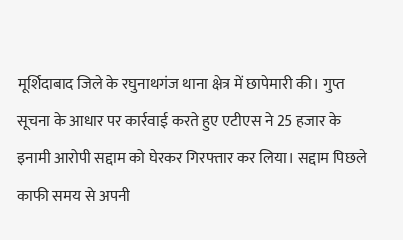मूर्शिदाबाद जिले के रघुनाथगंज थाना क्षेत्र में छापेमारी की। गुप्त सूचना के आधार पर कार्रवाई करते हुए एटीएस ने 25 हजार के इनामी आरोपी सद्दाम को घेरकर गिरफ्तार कर लिया। सद्दाम पिछले काफी समय से अपनी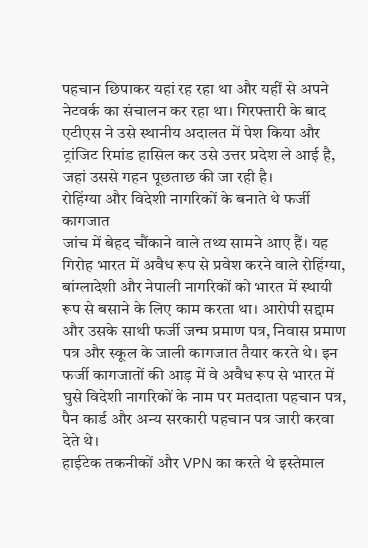पहचान छिपाकर यहां रह रहा था और यहीं से अपने नेटवर्क का संचालन कर रहा था। गिरफ्तारी के बाद एटीएस ने उसे स्थानीय अदालत में पेश किया और ट्रांजिट रिमांड हासिल कर उसे उत्तर प्रदेश ले आई है, जहां उससे गहन पूछताछ की जा रही है।
रोहिंग्या और विदेशी नागरिकों के बनाते थे फर्जी कागजात
जांच में बेहद चौंकाने वाले तथ्य सामने आए हैं। यह गिरोह भारत में अवैध रूप से प्रवेश करने वाले रोहिंग्या, बांग्लादेशी और नेपाली नागरिकों को भारत में स्थायी रूप से बसाने के लिए काम करता था। आरोपी सद्दाम और उसके साथी फर्जी जन्म प्रमाण पत्र, निवास प्रमाण पत्र और स्कूल के जाली कागजात तैयार करते थे। इन फर्जी कागजातों की आड़ में वे अवैध रूप से भारत में घुसे विदेशी नागरिकों के नाम पर मतदाता पहचान पत्र, पैन कार्ड और अन्य सरकारी पहचान पत्र जारी करवा देते थे।
हाईटेक तकनीकों और VPN का करते थे इस्तेमाल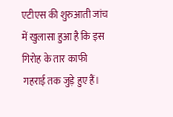एटीएस की शुरुआती जांच में खुलासा हुआ है कि इस गिरोह के तार काफी गहराई तक जुड़े हुए हैं।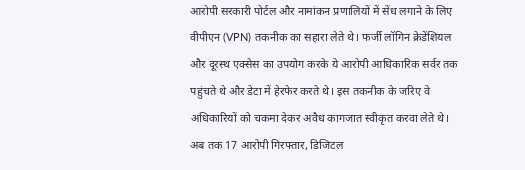आरोपी सरकारी पोर्टल और नामांकन प्रणालियों में सेंध लगाने के लिए वीपीएन (VPN) तकनीक का सहारा लेते थे। फर्जी लॉगिन क्रेडेंशियल और दूरस्थ एक्सेस का उपयोग करके ये आरोपी आधिकारिक सर्वर तक पहुंचते थे और डेटा में हेरफेर करते थे। इस तकनीक के जरिए वे अधिकारियों को चकमा देकर अवैध कागजात स्वीकृत करवा लेते थे।
अब तक 17 आरोपी गिरफ्तार, डिजिटल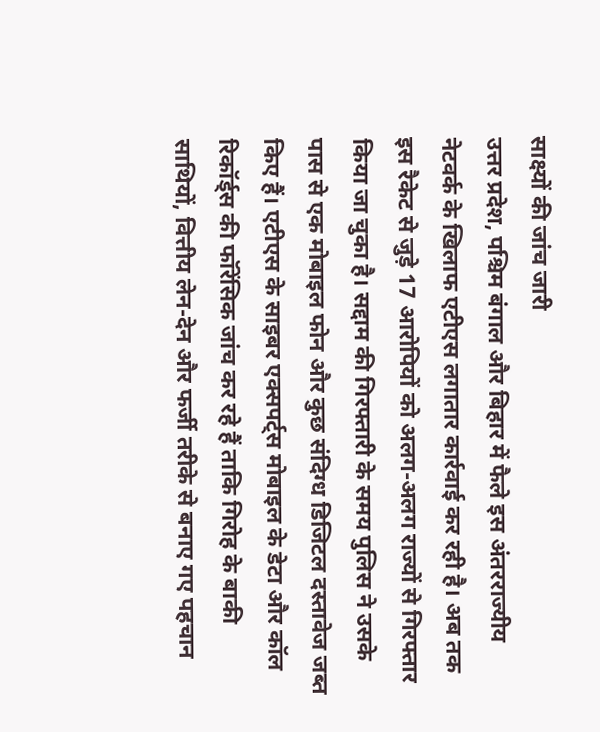साक्ष्यों की जांच जारी
उत्तर प्रदेश, पश्चिम बंगाल और बिहार में फैले इस अंतरराज्यीय नेटवर्क के खिलाफ एटीएस लगातार कार्रवाई कर रही है। अब तक इस रैकेट से जुड़े 17 आरोपियों को अलग-अलग राज्यों से गिरफ्तार किया जा चुका है। सद्दाम की गिरफ्तारी के समय पुलिस ने उसके पास से एक मोबाइल फोन और कुछ संदिग्ध डिजिटल दस्तावेज जब्त किए हैं। एटीएस के साइबर एक्सपर्ट्स मोबाइल के डेटा और कॉल रिकॉर्ड्स की फॉरेंसिक जांच कर रहे हैं ताकि गिरोह के बाकी साथियों, वित्तीय लेन-देन और फर्जी तरीके से बनाए गए पहचान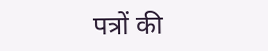पत्रों की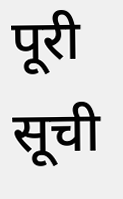पूरी सूची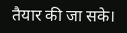तैयार की जा सके।